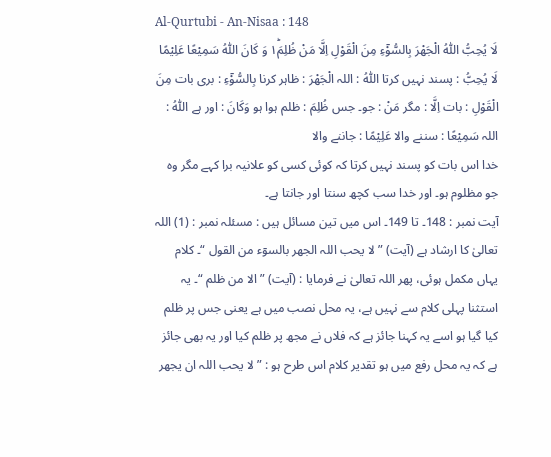Al-Qurtubi - An-Nisaa : 148
لَا یُحِبُّ اللّٰهُ الْجَهْرَ بِالسُّوْٓءِ مِنَ الْقَوْلِ اِلَّا مَنْ ظُلِمَ١ؕ وَ كَانَ اللّٰهُ سَمِیْعًا عَلِیْمًا
لَا يُحِبُّ : پسند نہیں کرتا اللّٰهُ : اللہ الْجَهْرَ : ظاہر کرنا بِالسُّوْٓءِ : بری بات مِنَ الْقَوْلِ : بات اِلَّا : مگر مَنْ : جو۔ جس ظُلِمَ : ظلم ہوا ہو وَكَانَ : اور ہے اللّٰهُ : اللہ سَمِيْعًا : سننے والا عَلِيْمًا : جاننے والا
خدا اس بات کو پسند نہیں کرتا کہ کوئی کسی کو علانیہ برا کہے مگر وہ جو مظلوم ہو۔ اور خدا سب کچھ سنتا اور جانتا ہے۔
آیت نمبر : 148۔ تا 149۔ اس میں تین مسائل ہیں : مسئلہ نمبر : (1) اللہ تعالیٰ کا ارشاد ہے (آیت) ” لا یحب اللہ الجھر بالسوٓء من القول “۔ کلام یہاں مکمل ہوئی، پھر اللہ تعالیٰ نے فرمایا : (آیت) ” الا من ظلم “۔ یہ استثنا پہلی کلام سے نہیں ہے، یہ محل نصب میں ہے یعنی جس پر ظلم کیا گیا ہو اسے یہ کہنا جائز ہے کہ فلاں نے مجھ پر ظلم کیا اور یہ بھی جائز ہے کہ یہ محل رفع میں ہو تقدیر کلام اس طرح ہو : ” لا یحب اللہ ان یجھر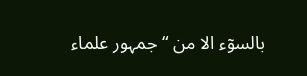بالسوٓء الا من “ جمہور علماء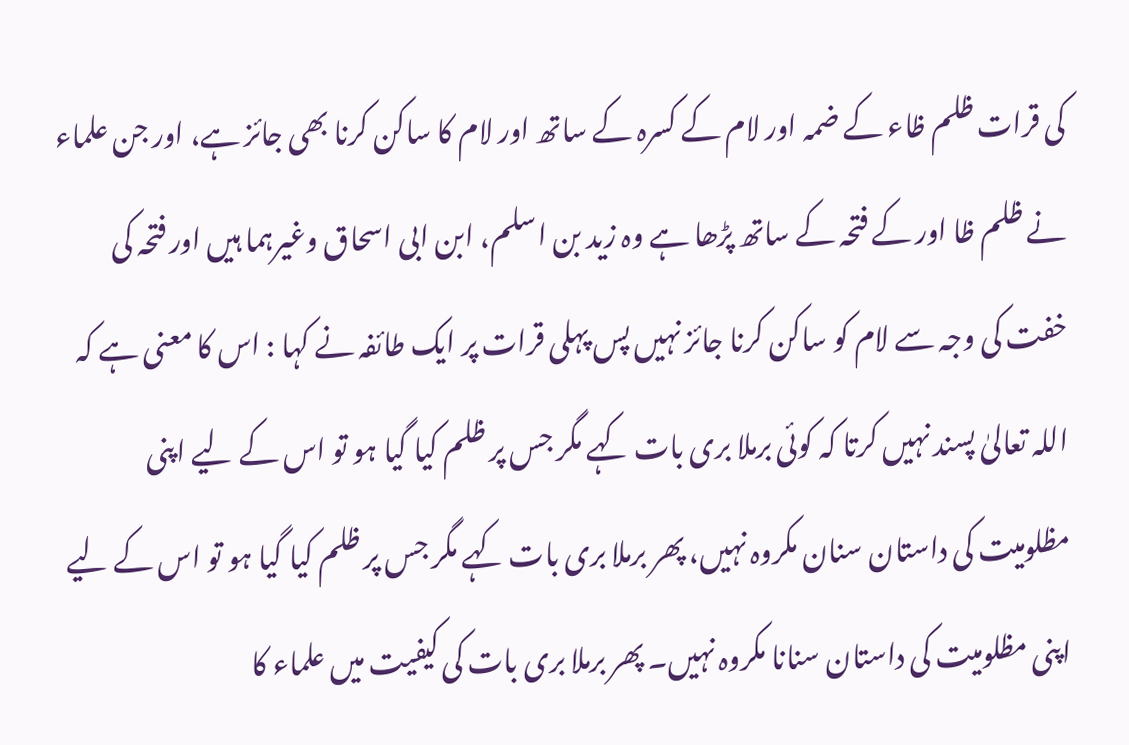کی قرات ظلم ظاء کے ضمہ اور لام کے کسرہ کے ساتھ اور لام کا ساکن کرنا بھی جائز ہے، اور جن علماء نے ظلم ظا اور کے فتحہ کے ساتھ پڑھا ہے وہ زید بن اسلم، ابن ابی اسحاق وغیرہما ہیں اور فتحہ کی خفت کی وجہ سے لام کو ساکن کرنا جائز نہیں پس پہلی قرات پر ایک طائفہ نے کہا : اس کا معنی ہے کہ اللہ تعالیٰ پسند نہیں کرتا کہ کوئی برملا بری بات کہے مگر جس پر ظلم کیا گیا ہو تو اس کے لیے اپنی مظلومیت کی داستان سنان مکروہ نہیں، پھر برملا بری بات کہے مگر جس پر ظلم کیا گیا ہو تو اس کے لیے اپنی مظلومیت کی داستان سنانا مکروہ نہیں۔ پھر برملا بری بات کی کیفیت میں علماء کا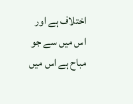اختلاف ہے اور اس میں سے جو مباح ہے اس میں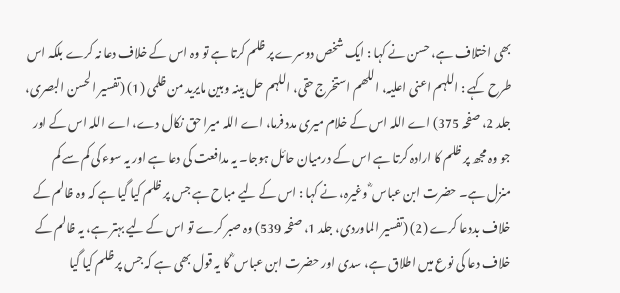بھی اختلاف ہے، حسن نے کہا : ایک شخص دوسرے پر ظلم کرتا ہے تو وہ اس کے خلاف دعا نہ کرے بلکہ اس طرح کہے : اللہم اعنی اعلیہ، اللھم استخرج حقی، اللہم حل بینہ وبین مایرید من ظلمی (1) (تفسیر الحسن البصری، جلد 2، صفحہ 375) اے اللہ اس کے خلام میری مدد فرما، اے اللہ میرا حق نکال دے، اے اللہ اس کے اور جو وہ مجھ پر ظلم کا ارادہ کرتا ہے اس کے درمیان حائل ہوجا۔ یہ مدافعت کی دعا ہے اور یہ سوء کی کم سے کم منزل ہے۔ حضرت ابن عباس ؓ وغیرہ، نے کہا : اس کے لیے مباح ہے جس پر ظلم کیا گیا ہے کہ وہ ظالم کے خلاف بددعا کرے (2) (تفسیر الماوردی، جلد 1، صفحہ 539) وہ صبر کرے تو اس کے لیے بہتر ہے، یہ ظالم کے خلاف دعا کی نوع میں اطلاق ہے، سدی اور حضرت ابن عباس ؓ کا یہ قول بھی ہے کہ جس پر ظلم کیا گیا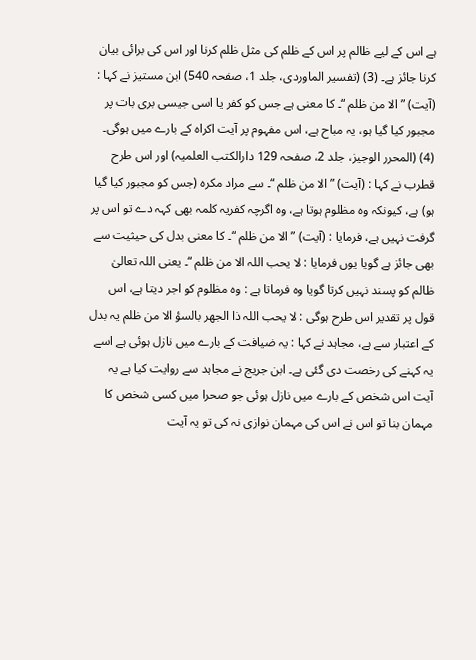ہے اس کے لیے ظالم پر اس کے ظلم کی مثل ظلم کرنا اور اس کی برائی بیان کرنا جائز ہے۔ (3) (تفسیر الماوردی، جلد 1، صفحہ 540) ابن مستیز نے کہا : (آیت) ” الا من ظلم “۔ کا معنی ہے جس کو کفر یا اسی جیسی بری بات پر مجبور کیا گیا ہو، یہ مباح ہے، اس مفہوم پر آیت اکراہ کے بارے میں ہوگی۔ (4) (المحرر الوجیز، جلد 2، صفحہ 129 دارالکتب العلمیہ) اور اس طرح قطرب نے کہا : (آیت) ” الا من ظلم “۔ سے مراد مکرہ (جس کو مجبور کیا گیا ہو) ہے، کیونکہ وہ مظلوم ہوتا ہے، وہ اگرچہ کفریہ کلمہ بھی کہہ دے تو اس پر گرفت نہیں ہے، فرمایا : (آیت) ” الا من ظلم “۔ کا معنی بدل کی حیثیت سے بھی جائز ہے گویا یوں فرمایا : لا یحب اللہ الا من ظلم “۔ یعنی اللہ تعالیٰ ظالم کو پسند نہیں کرتا گویا وہ فرماتا ہے : وہ مظلوم کو اجر دیتا ہے، اس قول پر تقدیر اس طرح ہوگی : لا یحب اللہ ذا الجھر بالسؤ الا من ظلم یہ بدل کے اعتبار سے ہے، مجاہد نے کہا : یہ ضیافت کے بارے میں نازل ہوئی ہے اسے یہ کہنے کی رخصت دی گئی ہے۔ ابن جریج نے مجاہد سے روایت کیا ہے یہ آیت اس شخص کے بارے میں نازل ہوئی جو صحرا میں کسی شخص کا مہمان بنا تو اس نے اس کی مہمان نوازی نہ کی تو یہ آیت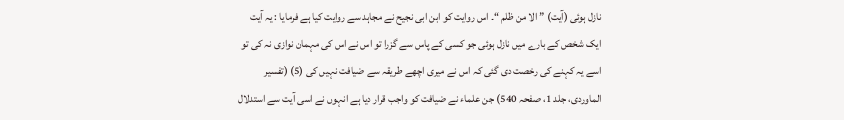نازل ہوئی (آیت) ” الا من ظلم “۔ اس روایت کو ابن ابی نجیح نے مجاہد سے روایت کیا ہے فرمایا : یہ آیت ایک شخص کے بارے میں نازل ہوئی جو کسی کے پاس سے گزرا تو اس نے اس کی مہمان نوازی نہ کی تو اسے یہ کہنے کی رخصت دی گئی کہ اس نے میری اچھے طریقہ سے ضیافت نہیں کی (5) (تفسیر الماوردی، جلد 1، صفحہ 540) جن علماء نے ضیافت کو واجب قرار دیا ہے انہوں نے اسی آیت سے استدلال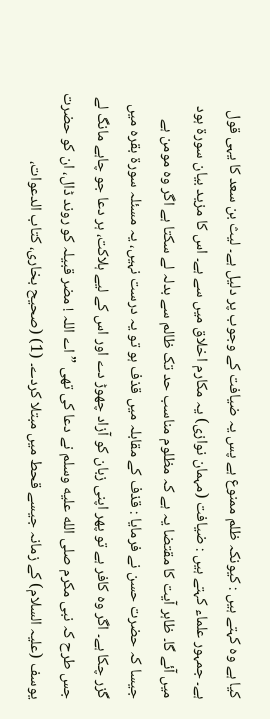کیا ہے وہ کہتے ہیں : کیونکہ ظلم ممنوع ہے پس یہ ضیافت کے وجوب پر دلیل ہے۔ لیث بن سعد کا یہی قول ہے۔ جمہور علماء کہتے ہیں : ضیافت (مہمان نوازی) یہ مکارم اخلاق میں سے ہے۔ اس کا مزید بیان سورة ہود میں آئے گا۔ ظاہر آیت کا مقتضا یہ ہے کہ مظلوم مناسب حد تک ظالم سے بدلہ لے سکتا ہے اگر وہ مومن ہے جیسا کہ حضرت حسن نے فرمایا : قذف کے مقابلہ میں قذف ہو تو یہ درست نہیں، یہ مسئلہ سورة بقرہ میں گزر چکا ہے۔ اگر وہ کافر ہے تو پھر اپنی زبان کو آزاد چھوڑ دے اور اس کے لیے ہلاکت، ہر دعا جو چاہے مانگ لے جس طرح کہ نبی مکرم صلى الله عليه وسلم نے دعا کی تھی ” اے اللہ ! مضر قبیلہ کو روند ڈال، ان کو حضرت یوسف (علیہ السلام) کے زمانہ جیسے قحط میں مبتلا کردے۔ (1) (صحیح بخاری، کتاب الدعوات،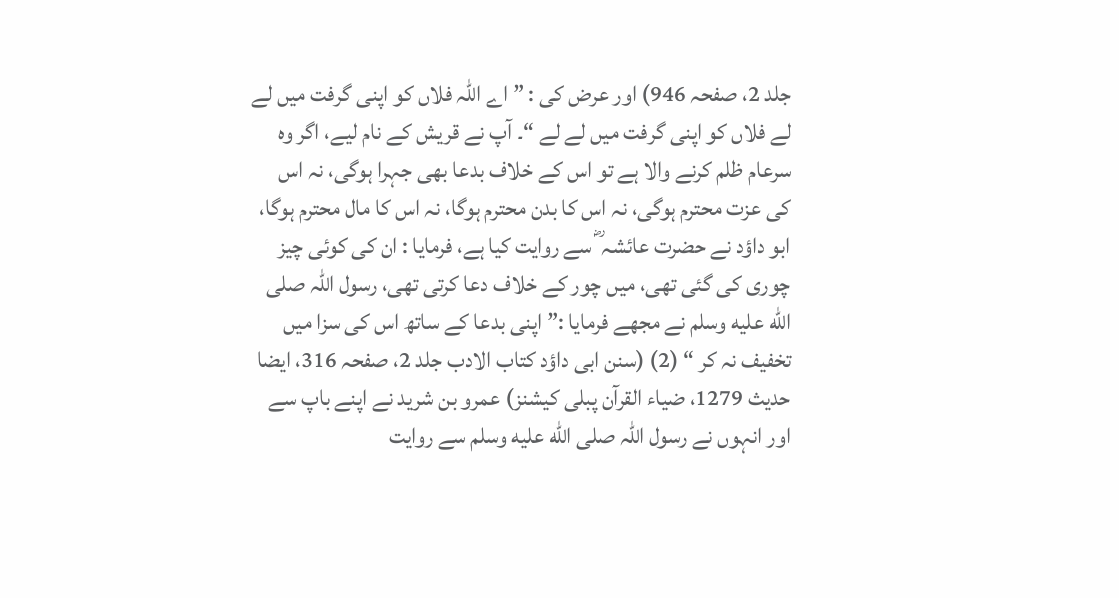جلد 2، صفحہ 946) اور عرض کی : ” اے اللہ فلاں کو اپنی گرفت میں لے لے فلاں کو اپنی گرفت میں لے لے “۔ آپ نے قریش کے نام لیے، اگر وہ سرعام ظلم کرنے والا ہے تو اس کے خلاف بدعا بھی جہرا ہوگی، نہ اس کی عزت محترم ہوگی، نہ اس کا بدن محترم ہوگا، نہ اس کا مال محترم ہوگا، ابو داؤد نے حضرت عائشہ ؓ سے روایت کیا ہے، فرمایا : ان کی کوئی چیز چوری کی گئی تھی، میں چور کے خلاف دعا کرتی تھی، رسول اللہ صلى الله عليه وسلم نے مجھے فرمایا :” اپنی بدعا کے ساتھ اس کی سزا میں تخفیف نہ کر “ (2) (سنن ابی داؤد کتاب الادب جلد 2، صفحہ 316، ایضا حدیث 1279، ضیاء القرآن پبلی کیشنز) عمرو بن شرید نے اپنے باپ سے اور انہوں نے رسول اللہ صلى الله عليه وسلم سے روایت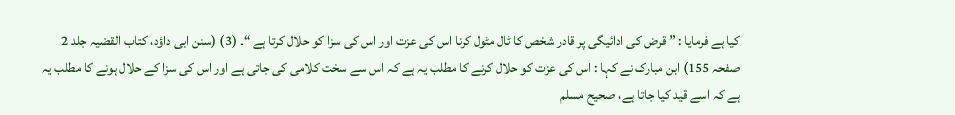کیا ہے فرمایا : ” قرض کی ادائیگی پر قادر شخص کا ٹال مٹول کرنا اس کی عزت اور اس کی سزا کو حلال کرتا ہے “۔ (3) (سنن ابی داؤد، کتاب القضیہ جلد 2 صفحہ 155) ابن مبارک نے کہا : اس کی عزت کو حلال کرنے کا مطلب یہ ہے کہ اس سے سخت کلامی کی جاتی ہے اور اس کی سزا کے حلال ہونے کا مطلب یہ ہے کہ اسے قید کیا جاتا ہے، صحیح مسلم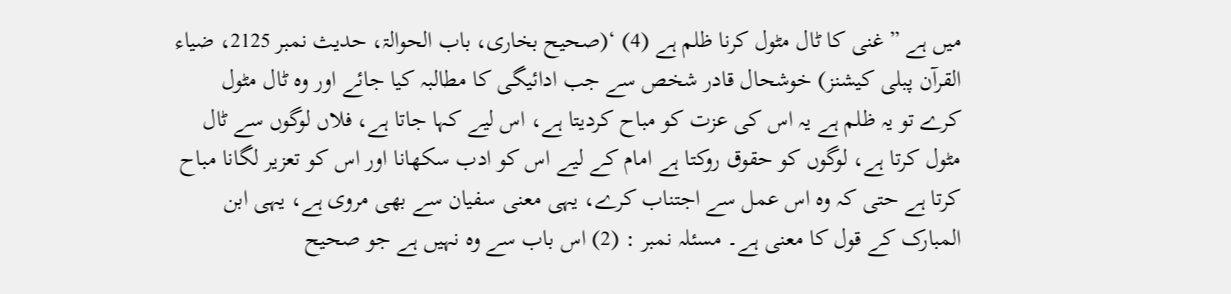میں ہے ” غنی کا ٹال مٹول کرنا ظلم ہے (4) ‘(صحیح بخاری، باب الحوالۃ، حدیث نمبر 2125، ضیاء القرآن پبلی کیشنز) خوشحال قادر شخص سے جب ادائیگی کا مطالبہ کیا جائے اور وہ ٹال مٹول کرے تو یہ ظلم ہے یہ اس کی عزت کو مباح کردیتا ہے، اس لیے کہا جاتا ہے، فلاں لوگوں سے ٹال مٹول کرتا ہے، لوگوں کو حقوق روکتا ہے امام کے لیے اس کو ادب سکھانا اور اس کو تعزیر لگانا مباح کرتا ہے حتی کہ وہ اس عمل سے اجتناب کرے، یہی معنی سفیان سے بھی مروی ہے، یہی ابن المبارک کے قول کا معنی ہے۔ مسئلہ نمبر : (2) اس باب سے وہ نہیں ہے جو صحیح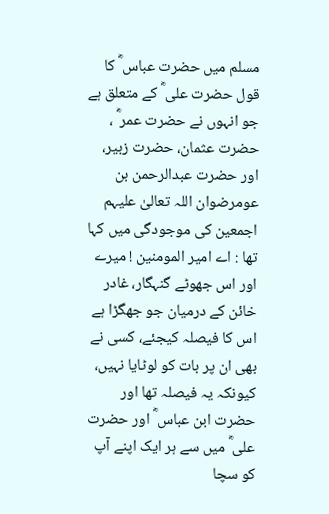مسلم میں حضرت عباس ؓ کا قول حضرت علی ؓ کے متعلق ہے جو انہوں نے حضرت عمر ؓ ، حضرت عثمان، حضرت زبیر، اور حضرت عبدالرحمن بن عومرضوان اللہ تعالیٰ علیہم اجمعین کی موجودگی میں کہا تھا : اے امیر المومنین ! میرے اور اس جھوٹے گنہگار، غادر خائن کے درمیان جو جھگڑا ہے اس کا فیصلہ کیجئے، کسی نے بھی ان پر بات کو لوٹایا نہیں، کیونکہ یہ فیصلہ تھا اور حضرت ابن عباس ؓ اور حضرت علی ؓ میں سے ہر ایک اپنے آپ کو سچا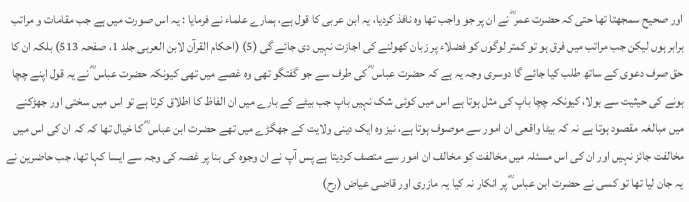اور صحیح سمجھتا تھا حتی کہ حضرت عمر ؓ نے ان پر جو واجب تھا وہ نافذ کردیا، یہ ابن عربی کا قول ہے، ہمارے علماء نے فرمایا : یہ اس صورت میں ہے جب مقامات و مراتب برابر ہوں لیکن جب مراتب میں فرق ہو تو کمتر لوگوں کو فضلاء پر زبان کھولنے کی اجازت نہیں دی جائے گی (5) (احکام القرآن لابن العربی جلد 1، صفحہ 513) بلکہ ان کا حق صرف دعوی کے ساتھ طلب کیا جائے گا دوسری وجہ یہ ہے کہ حضرت عباس ؓ کی طرف سے جو گفتگو تھی وہ غصے میں تھی کیونکہ حضرت عباس ؓ نے یہ قول اپنے چچا ہونے کی حیثیت سے بولا، کیونکہ چچا باپ کی مثل ہوتا ہے اس میں کوئی شک نہیں باپ جب بیٹے کے بارے میں ان الفاظ کا اطلاق کرتا ہے تو اس میں سختی اور جھڑکنے میں مبالغہ مقصود ہوتا ہے نہ کہ بیٹا واقعی ان امور سے موصوف ہوتا ہے، نیز وہ ایک دینی ولایت کے جھگڑے میں تھے حضرت ابن عباس ؓ کا خیال تھا کہ کہ ان کی اس میں مخالفت جائز نہیں اور ان کی اس مسئلہ میں مخالفت کو مخالف ان امور سے متصف کردیتا ہے پس آپ نے ان وجوہ کی بنا پر غصہ کی وجہ سے ایسا کہا تھا، جب حاضرین نے یہ جان لیا تھا تو کسی نے حضرت ابن عباس ؓ پر انکار نہ کیا یہ مازری اور قاضی عیاض (رح)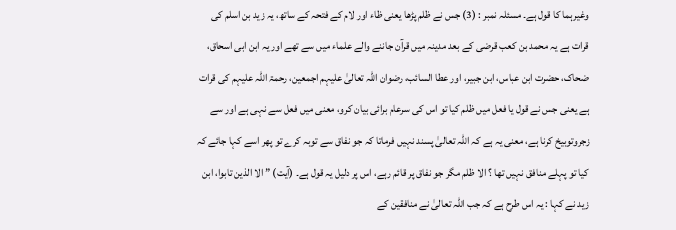وغیرہما کا قول ہے۔ مسئلہ نمبر : (3) جس نے ظلم پڑھا یعنی ظاء اور لام کے فتحہ کے ساتھ، یہ زید بن اسلم کی قرات ہے یہ محمد بن کعب قرضی کے بعد مدینہ میں قرآن جاننے والے علماء میں سے تھے اور یہ ابن ابی اسحاق، ضحاک، حضرت ابن عباس، ابن جبیر، اور عطا السائب، رضوان اللہ تعالیٰ علیہم اجمعین، رحمۃ اللہ علیہم کی قرات ہے یعنی جس نے قول یا فعل میں ظلم کیا تو اس کی سرعام برائی بیان کرو، معنی میں فعل سے نہی ہے اور سے زجروتوبیخ کرنا ہے، معنی یہ ہے کہ اللہ تعالیٰ پسند نہیں فرماتا کہ جو نفاق سے توبہ کرے تو پھر اسے کہا جائے کہ کیا تو پہلے منافق نہیں تھا ؟ الا ظلم مگر جو نفاق پر قائم رہے، اس پر دلیل یہ قول ہے۔ (آیت) ” الا الذین تابوا، ابن زید نے کہا : یہ اس طرح ہے کہ جب اللہ تعالیٰ نے منافقین کے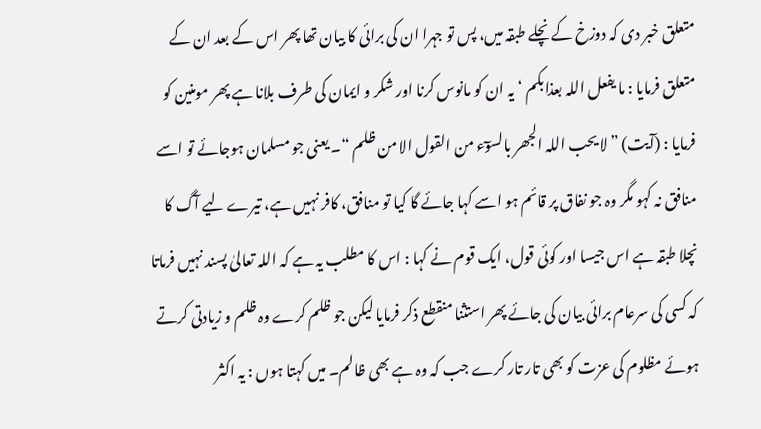متعلق خبر دی کہ دوزخ کے نچلے طبقہ میں، پس تو جہرا ان کی برائی کا بیان تھا پھر اس کے بعد ان کے متعلق فرمایا : ما یفعل اللہ بعذابکم ‘ یہ ان کو مانوس کرنا اور شکر و ایمان کی طرف بلانا ہے پھر مومنین کو فرمایا : (آیت) ” لا یحب اللہ الجھر بالسوٓء من القول الا من ظلم “۔ یعنی جو مسلمان ہوجائے تو اسے منافق نہ کہو مگر وہ جو نفاق پر قائم ہو اسے کہا جائے گا کیا تو منافق، کافر نہیں ہے، تیرے لیے آگ کا نچلا طبقہ ہے اس جیسا اور کوئی قول، ایک قوم نے کہا : اس کا مطلب یہ ہے کہ اللہ تعالیٰ پسند نہیں فرماتا کہ کسی کی سرعام برائی بیان کی جائے پھر استثنا منقطع ذکر فرمایا لیکن جو ظلم کرے وہ ظلم و زیادتی کرتے ہوئے مظلوم کی عزت کو بھی تار تار کرے جب کہ وہ ہے بھی ظالم۔ میں کہتا ہوں : یہ اکثر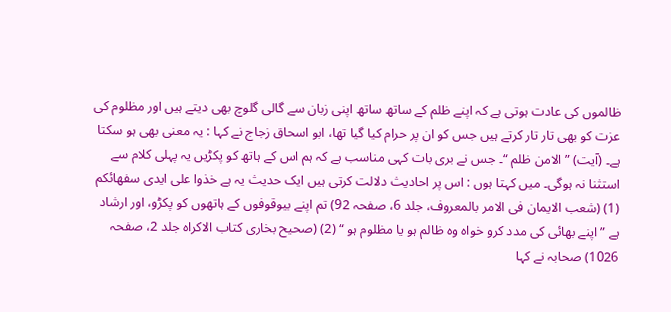ظالموں کی عادت ہوتی ہے کہ اپنے ظلم کے ساتھ ساتھ اپنی زبان سے گالی گلوچ بھی دیتے ہیں اور مظلوم کی عزت کو بھی تار تار کرتے ہیں جس کو ان پر حرام کیا گیا تھا، ابو اسحاق زجاج نے کہا : یہ معنی بھی ہو سکتا ہے۔ (آیت) ” الامن ظلم “۔ جس نے بری بات کہی مناسب ہے کہ ہم اس کے ہاتھ کو پکڑیں یہ پہلی کلام سے استثنا نہ ہوگی۔ میں کہتا ہوں : اس پر احادیث دلالت کرتی ہیں ایک حدیث یہ ہے خذوا علی ایدی سفھائکم (1) (شعب الایمان فی الامر بالمعروف، جلد 6، صفحہ 92) تم اپنے بیوقوفوں کے ہاتھوں کو پکڑو، اور ارشاد ہے ” اپنے بھائی کی مدد کرو خواہ وہ ظالم ہو یا مظلوم ہو “ (2) (صحیح بخاری کتاب الاکراہ جلد 2، صفحہ 1026) صحابہ نے کہا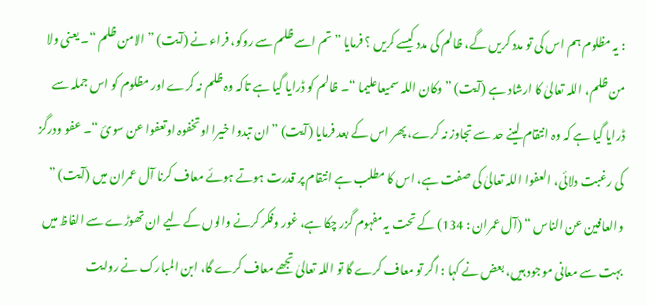: یہ مظلوم ہم اس کی تو مدد کریں گے، ظالم کی مدد کیسے کریں ؟ فرمایا ” تم اسے ظلم سے روکو، فراء نے (آیت) ” الامن ظلم “۔ یعنی ولا من ظلم، اللہ تعالیٰ کا ارشاد ہے (آیت) ” وکان اللہ سمیعاعلیما “۔ ظالم کو ڈرایا گیا ہے تاکہ وہ ظلم نہ کرے اور مظلوم کو اس جملہ سے ڈرایا گیا ہے کہ وہ انتقام لینے حد سے تجاوز نہ کرے، پھر اس کے بعد فرمایا (آیت) ” ان تبدوا خیرا اوتخفوہ اوتعفوا عن سوئ “۔ عفو ودرگز کی رغبت دلائی، العفوا اللہ تعالیٰ کی صفت ہے، اس کا مطلب ہے انتقام پر قدرت ہوتے ہوئے معاف کرنا آل عمران میں (آیت) ” والعافین عن الناس “ (آل عمران : 134) کے تحت یہ مفہوم گزر چکا ہے، غور وفکر کرنے والوں کے لیے ان تھوڑے سے الفاظ میں بہت سے معانی موجود ہیں، بعض نے کہا : اگر تو معاف کرے گا تو اللہ تعالیٰ تجھے معاف کرے گا، ابن المبارک نے روایت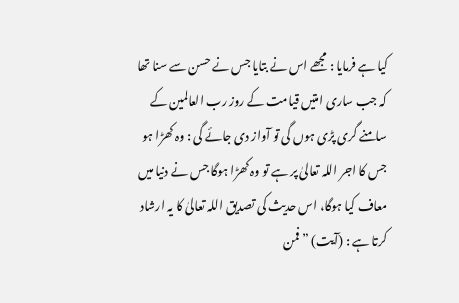کیا ہے فرمایا : مجھے اس نے بتایا جس نے حسن سے سنا تھا کہ جب ساری امتیں قیامت کے روز رب العالمین کے سامنے گری پڑی ہوں گی تو آواز دی جائے گی : وہ کھڑا ہو جس کا اجر اللہ تعالیٰ پر ہے تو وہ کھڑا ہوگا جس نے دنیا میں معاف کیا ہوگا، اس حدیث کی تصدیق اللہ تعالیٰ کا یہ ارشاد کرتا ہے : (آیت) ” فمن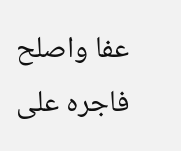عفا واصلح فاجرہ علی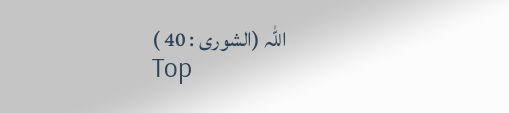اللہ (الشوری : 40 )
Top